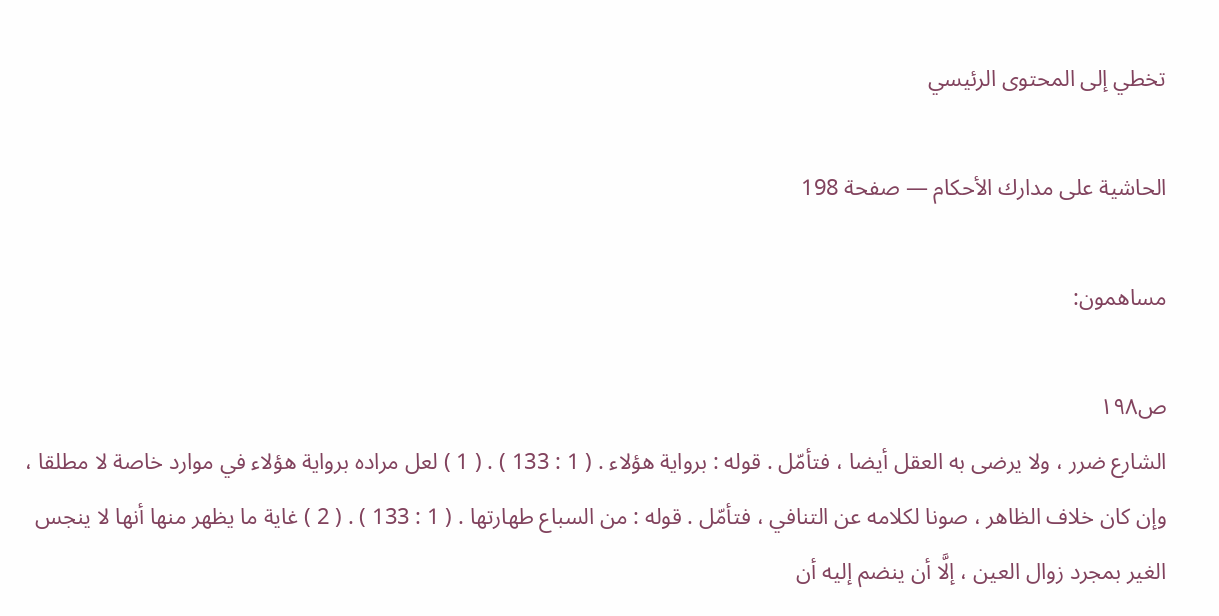تخطي إلى المحتوى الرئيسي

الحاشية على مدارك الأحكام — صفحة 198

مساهمون:

ص١٩٨
الشارع ضرر ، ولا يرضى به العقل أيضا ، فتأمّل . قوله : برواية هؤلاء . ( 1 : 133 ) . ( 1 ) لعل مراده برواية هؤلاء في موارد خاصة لا مطلقا ، وإن كان خلاف الظاهر ، صونا لكلامه عن التنافي ، فتأمّل . قوله : من السباع طهارتها . ( 1 : 133 ) . ( 2 ) غاية ما يظهر منها أنها لا ينجس الغير بمجرد زوال العين ، إلَّا أن ينضم إليه أن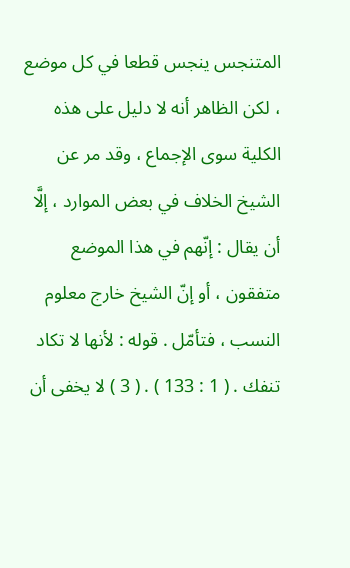المتنجس ينجس قطعا في كل موضع ، لكن الظاهر أنه لا دليل على هذه الكلية سوى الإجماع ، وقد مر عن الشيخ الخلاف في بعض الموارد ، إلَّا أن يقال : إنّهم في هذا الموضع متفقون ، أو إنّ الشيخ خارج معلوم النسب ، فتأمّل . قوله : لأنها لا تكاد تنفك . ( 1 : 133 ) . ( 3 ) لا يخفى أن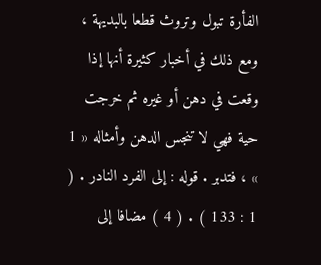الفأرة تبول وتروث قطعا بالبديهة ، ومع ذلك في أخبار كثيرة أنها إذا وقعت في دهن أو غيره ثم خرجت حية فهي لا تنجس الدهن وأمثاله « 1 » ، فتدبر . قوله : إلى الفرد النادر . ( 1 : 133 ) . ( 4 ) مضافا إلى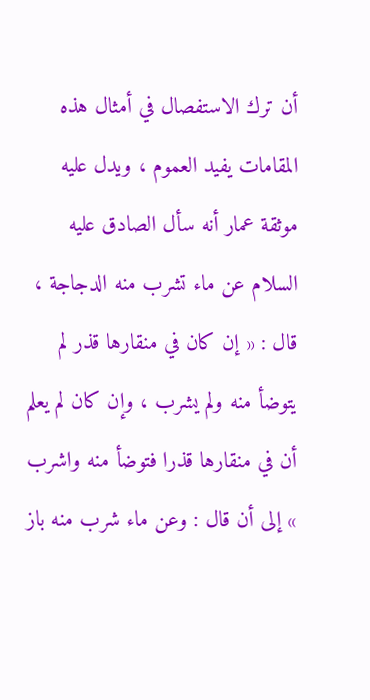أن ترك الاستفصال في أمثال هذه المقامات يفيد العموم ، ويدل عليه موثقة عمار أنه سأل الصادق عليه السلام عن ماء تشرب منه الدجاجة ، قال : « إن كان في منقارها قذر لم يتوضأ منه ولم يشرب ، وإن كان لم يعلم أن في منقارها قذرا فتوضأ منه واشرب » إلى أن قال : وعن ماء شرب منه باز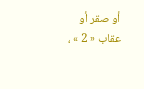أو صقر أو عقاب « 2 » ،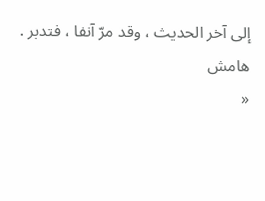إلى آخر الحديث ، وقد مرّ آنفا ، فتدبر .
هامش
«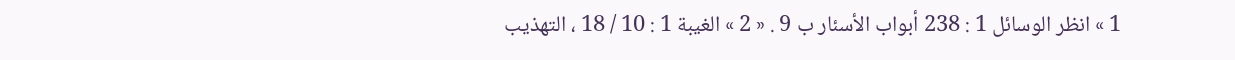1 » انظر الوسائل 1 : 238 أبواب الأسئار ب 9 . « 2 » الغيبة 1 : 10 / 18 ، التهذيب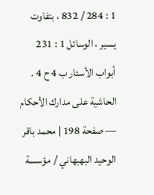1 : 284 / 832 ، بتفاوت يسير ، الوسائل 1 : 231 أبواب الأسئار ب 4 ح 4 .
الحاشية على مدارك الأحكام — صفحة 198 | محمد باقر الوحيد البهبهاني / مؤسسة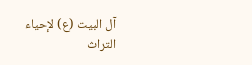آل البيت (ع) لإحياء التراث